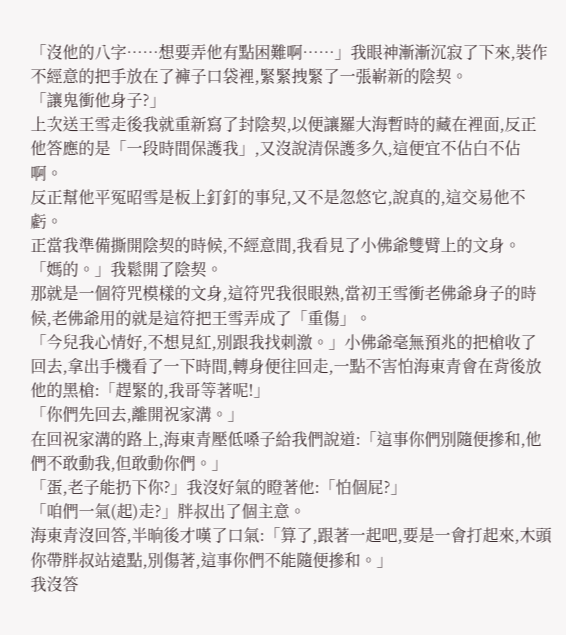「沒他的八字……想要弄他有點困難啊……」我眼神漸漸沉寂了下來,裝作不經意的把手放在了褲子口袋裡,緊緊拽緊了一張嶄新的陰契。
「讓鬼衝他身子?」
上次送王雪走後我就重新寫了封陰契,以便讓羅大海暫時的藏在裡面,反正他答應的是「一段時間保護我」,又沒說清保護多久,這便宜不佔白不佔啊。
反正幫他平冤昭雪是板上釘釘的事兒,又不是忽悠它,說真的,這交易他不虧。
正當我準備撕開陰契的時候,不經意間,我看見了小佛爺雙臂上的文身。
「媽的。」我鬆開了陰契。
那就是一個符咒模樣的文身,這符咒我很眼熟,當初王雪衝老佛爺身子的時候,老佛爺用的就是這符把王雪弄成了「重傷」。
「今兒我心情好,不想見紅,別跟我找刺激。」小佛爺毫無預兆的把槍收了回去,拿出手機看了一下時間,轉身便往回走,一點不害怕海東青會在背後放他的黑槍:「趕緊的,我哥等著呢!」
「你們先回去,離開祝家溝。」
在回祝家溝的路上,海東青壓低嗓子給我們說道:「這事你們別隨便摻和,他們不敢動我,但敢動你們。」
「蛋,老子能扔下你?」我沒好氣的瞪著他:「怕個屁?」
「咱們一氣(起)走?」胖叔出了個主意。
海東青沒回答,半晌後才嘆了口氣:「算了,跟著一起吧,要是一會打起來,木頭你帶胖叔站遠點,別傷著,這事你們不能隨便摻和。」
我沒答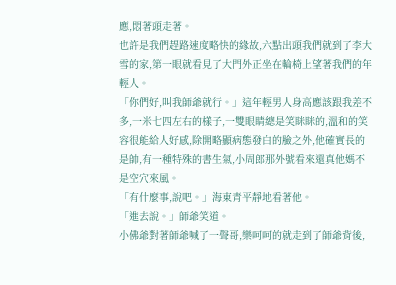應,悶著頭走著。
也許是我們趕路速度略快的緣故,六點出頭我們就到了李大雪的家,第一眼就看見了大門外正坐在輪椅上望著我們的年輕人。
「你們好,叫我師爺就行。」這年輕男人身高應該跟我差不多,一米七四左右的樣子,一雙眼睛總是笑眯眯的,溫和的笑容很能給人好感,除開略顯病態發白的臉之外,他確實長的是帥,有一種特殊的書生氣,小周郎那外號看來還真他媽不是空穴來風。
「有什麼事,說吧。」海東青平靜地看著他。
「進去說。」師爺笑道。
小佛爺對著師爺喊了一聲哥,樂呵呵的就走到了師爺背後,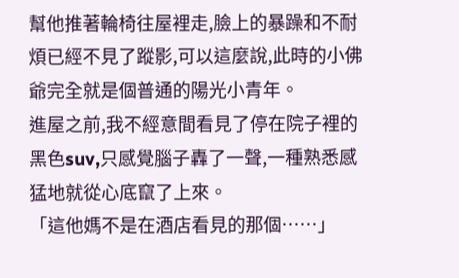幫他推著輪椅往屋裡走,臉上的暴躁和不耐煩已經不見了蹤影,可以這麼說,此時的小佛爺完全就是個普通的陽光小青年。
進屋之前,我不經意間看見了停在院子裡的黑色suv,只感覺腦子轟了一聲,一種熟悉感猛地就從心底竄了上來。
「這他媽不是在酒店看見的那個……」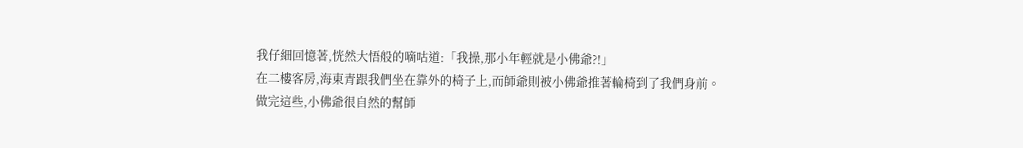我仔細回憶著,恍然大悟般的嘀咕道:「我操,那小年輕就是小佛爺?!」
在二樓客房,海東青跟我們坐在靠外的椅子上,而師爺則被小佛爺推著輪椅到了我們身前。
做完這些,小佛爺很自然的幫師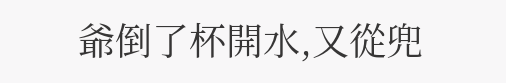爺倒了杯開水,又從兜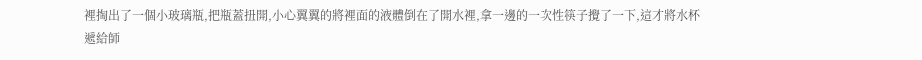裡掏出了一個小玻璃瓶,把瓶蓋扭開,小心翼翼的將裡面的液體倒在了開水裡,拿一邊的一次性筷子攪了一下,這才將水杯遞給師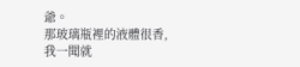爺。
那玻璃瓶裡的液體很香,我一聞就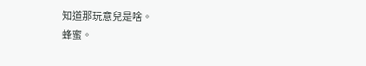知道那玩意兒是啥。
蜂蜜。